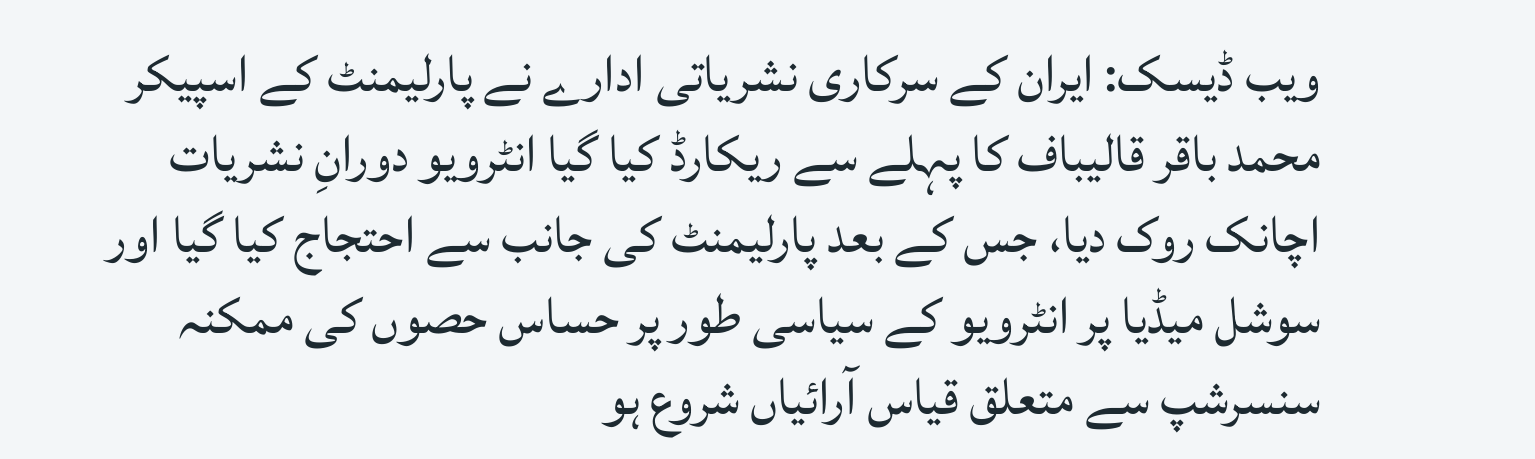ویب ڈیسک: ایران کے سرکاری نشریاتی ادارے نے پارلیمنٹ کے اسپیکر محمد باقر قالیباف کا پہلے سے ریکارڈ کیا گیا انٹرویو دورانِ نشریات اچانک روک دیا، جس کے بعد پارلیمنٹ کی جانب سے احتجاج کیا گیا اور سوشل میڈیا پر انٹرویو کے سیاسی طور پر حساس حصوں کی ممکنہ سنسرشپ سے متعلق قیاس آرائیاں شروع ہو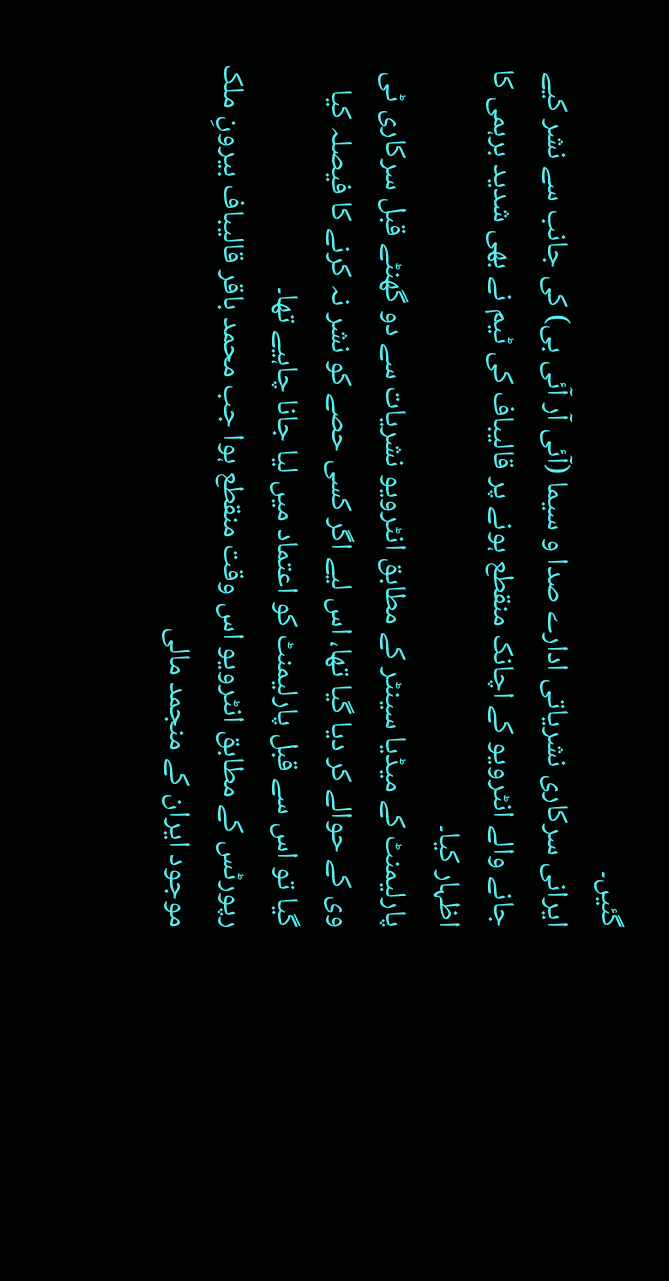گئیں۔
ایرانی سرکاری نشریاتی ادارے صدا و سیما (آئی آر آئی بی) کی جانب سے نشر کیے جانے والے انٹرویو کے اچانک منقطع ہونے پر قالیباف کی ٹیم نے بھی شدید برہمی کا اظہار کیا۔
پارلیمنٹ کے میڈیا سینٹر کے مطابق انٹرویو نشریات سے دو گھنٹے قبل سرکاری ٹی وی کے حوالے کر دیا گیا تھا، اس لیے اگر کسی حصے کو نشر نہ کرنے کا فیصلہ کیا گیا تو اس سے قبل پارلیمنٹ کو اعتماد میں لیا جانا چاہیے تھا۔
رپورٹس کے مطابق انٹرویو اس وقت منقطع ہوا جب محمد باقر قالیباف بیرونِ ملک موجود ایران کے منجمد مالی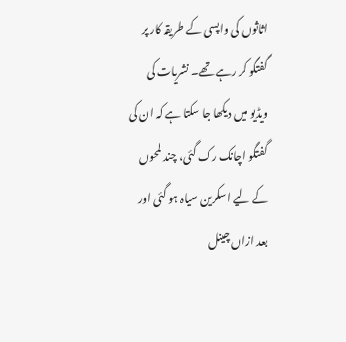اثاثوں کی واپسی کے طریقہ کار پر گفتگو کر رہے تھے۔ نشریات کی ویڈیو میں دیکھا جا سکتا ہے کہ ان کی گفتگو اچانک رک گئی، چند لمحوں کے لیے اسکرین سیاہ ہو گئی اور بعد ازاں چینل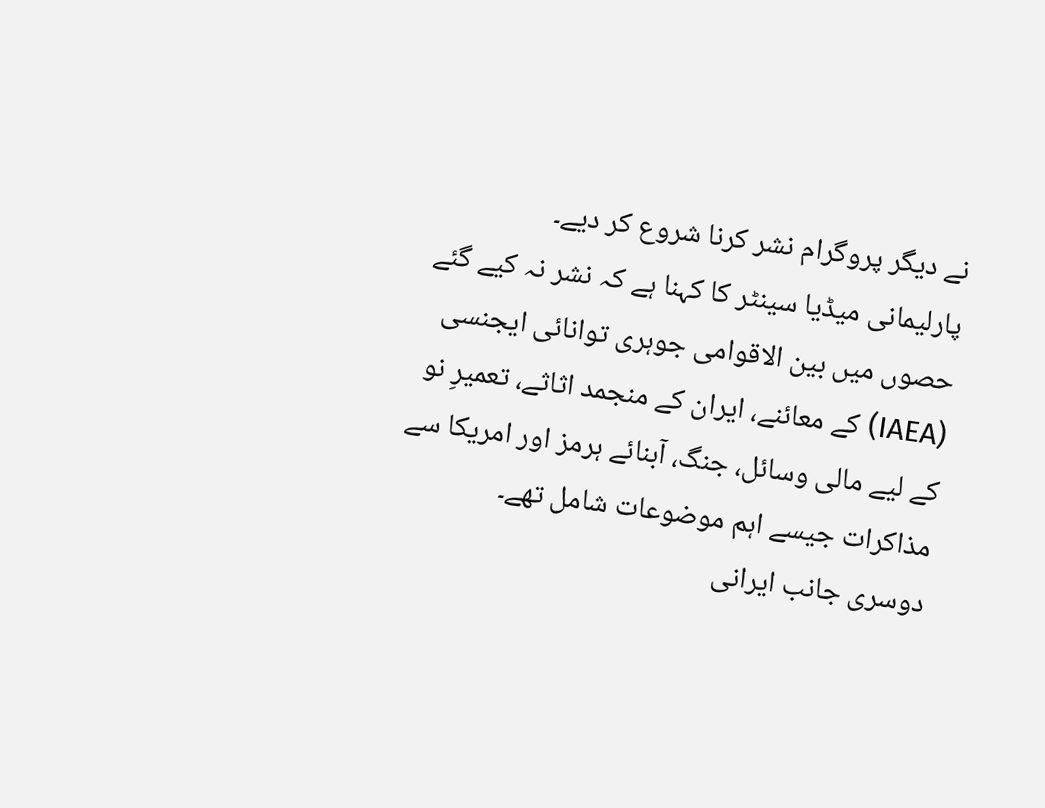نے دیگر پروگرام نشر کرنا شروع کر دیے۔
پارلیمانی میڈیا سینٹر کا کہنا ہے کہ نشر نہ کیے گئے حصوں میں بین الاقوامی جوہری توانائی ایجنسی (IAEA) کے معائنے، ایران کے منجمد اثاثے، تعمیرِ نو کے لیے مالی وسائل، جنگ، آبنائے ہرمز اور امریکا سے مذاکرات جیسے اہم موضوعات شامل تھے۔
دوسری جانب ایرانی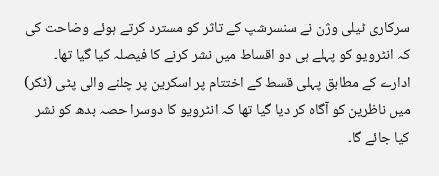سرکاری ٹیلی وژن نے سنسرشپ کے تاثر کو مسترد کرتے ہوئے وضاحت کی کہ انٹرویو کو پہلے ہی دو اقساط میں نشر کرنے کا فیصلہ کیا گیا تھا۔ ادارے کے مطابق پہلی قسط کے اختتام پر اسکرین پر چلنے والی پٹی (ٹکر) میں ناظرین کو آگاہ کر دیا گیا تھا کہ انٹرویو کا دوسرا حصہ بدھ کو نشر کیا جائے گا۔